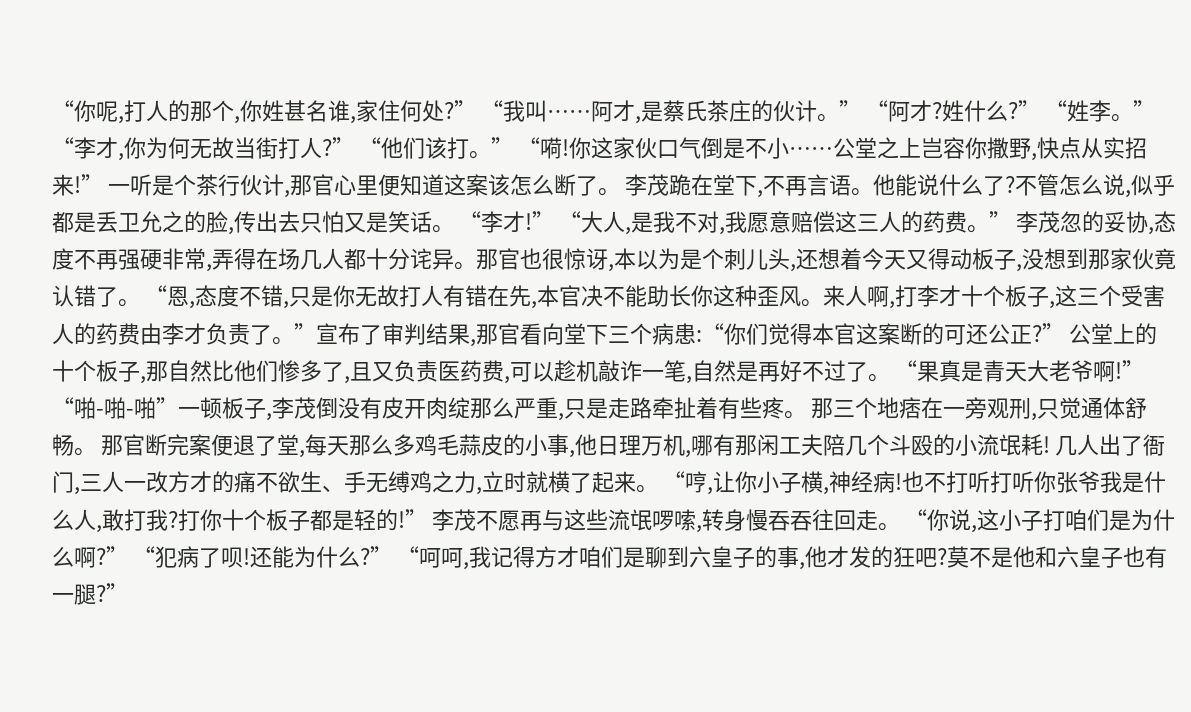“你呢,打人的那个,你姓甚名谁,家住何处?” “我叫……阿才,是蔡氏茶庄的伙计。” “阿才?姓什么?” “姓李。” “李才,你为何无故当街打人?” “他们该打。” “嗬!你这家伙口气倒是不小……公堂之上岂容你撒野,快点从实招来!” 一听是个茶行伙计,那官心里便知道这案该怎么断了。 李茂跪在堂下,不再言语。他能说什么了?不管怎么说,似乎都是丢卫允之的脸,传出去只怕又是笑话。 “李才!” “大人,是我不对,我愿意赔偿这三人的药费。” 李茂忽的妥协,态度不再强硬非常,弄得在场几人都十分诧异。那官也很惊讶,本以为是个刺儿头,还想着今天又得动板子,没想到那家伙竟认错了。 “恩,态度不错,只是你无故打人有错在先,本官决不能助长你这种歪风。来人啊,打李才十个板子,这三个受害人的药费由李才负责了。”宣布了审判结果,那官看向堂下三个病患:“你们觉得本官这案断的可还公正?” 公堂上的十个板子,那自然比他们惨多了,且又负责医药费,可以趁机敲诈一笔,自然是再好不过了。 “果真是青天大老爷啊!” “啪-啪-啪”一顿板子,李茂倒没有皮开肉绽那么严重,只是走路牵扯着有些疼。 那三个地痞在一旁观刑,只觉通体舒畅。 那官断完案便退了堂,每天那么多鸡毛蒜皮的小事,他日理万机,哪有那闲工夫陪几个斗殴的小流氓耗! 几人出了衙门,三人一改方才的痛不欲生、手无缚鸡之力,立时就横了起来。 “哼,让你小子横,神经病!也不打听打听你张爷我是什么人,敢打我?打你十个板子都是轻的!” 李茂不愿再与这些流氓啰嗦,转身慢吞吞往回走。 “你说,这小子打咱们是为什么啊?” “犯病了呗!还能为什么?” “呵呵,我记得方才咱们是聊到六皇子的事,他才发的狂吧?莫不是他和六皇子也有一腿?”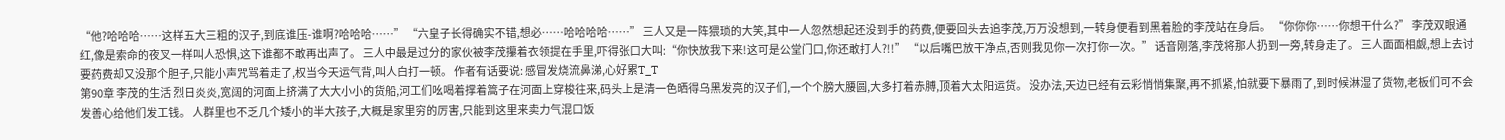“他?哈哈哈……这样五大三粗的汉子,到底谁压-谁啊?哈哈哈……” “六皇子长得确实不错,想必……哈哈哈哈……” 三人又是一阵猥琐的大笑,其中一人忽然想起还没到手的药费,便要回头去追李茂,万万没想到,一转身便看到黑着脸的李茂站在身后。 “你你你……你想干什么?” 李茂双眼通红,像是索命的夜叉一样叫人恐惧,这下谁都不敢再出声了。 三人中最是过分的家伙被李茂攥着衣领提在手里,吓得张口大叫:“你快放我下来!这可是公堂门口,你还敢打人?!!” “以后嘴巴放干净点,否则我见你一次打你一次。” 话音刚落,李茂将那人扔到一旁,转身走了。 三人面面相觑,想上去讨要药费却又没那个胆子,只能小声咒骂着走了,权当今天运气背,叫人白打一顿。 作者有话要说: 感冒发烧流鼻涕,心好累T_T
第90章 李茂的生活 烈日炎炎,宽阔的河面上挤满了大大小小的货船,河工们吆喝着撑着篙子在河面上穿梭往来,码头上是清一色晒得乌黑发亮的汉子们,一个个膀大腰圆,大多打着赤膊,顶着大太阳运货。 没办法,天边已经有云彩悄悄集聚,再不抓紧,怕就要下暴雨了,到时候淋湿了货物,老板们可不会发善心给他们发工钱。 人群里也不乏几个矮小的半大孩子,大概是家里穷的厉害,只能到这里来卖力气混口饭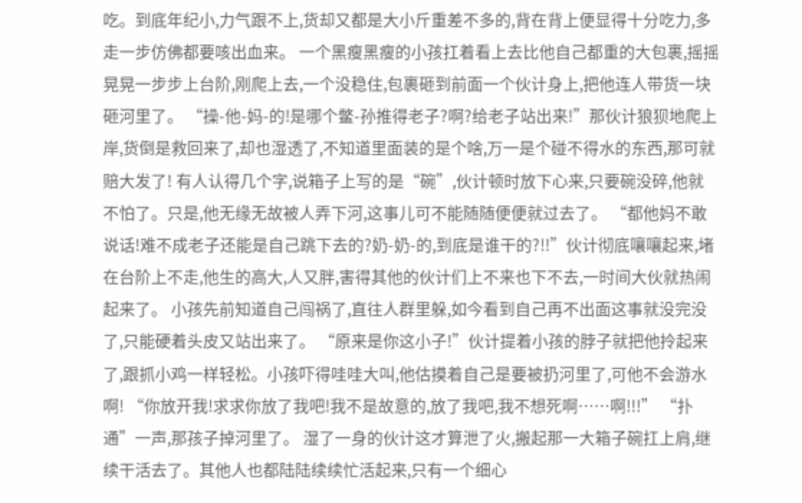吃。到底年纪小,力气跟不上,货却又都是大小斤重差不多的,背在背上便显得十分吃力,多走一步仿佛都要咳出血来。 一个黑瘦黑瘦的小孩扛着看上去比他自己都重的大包裹,摇摇晃晃一步步上台阶,刚爬上去,一个没稳住,包裹砸到前面一个伙计身上,把他连人带货一块砸河里了。 “操-他-妈-的!是哪个鳖-孙推得老子?啊?给老子站出来!”那伙计狼狈地爬上岸,货倒是救回来了,却也湿透了,不知道里面装的是个啥,万一是个碰不得水的东西,那可就赔大发了! 有人认得几个字,说箱子上写的是“碗”,伙计顿时放下心来,只要碗没碎,他就不怕了。只是,他无缘无故被人弄下河,这事儿可不能随随便便就过去了。 “都他妈不敢说话!难不成老子还能是自己跳下去的?奶-奶-的,到底是谁干的?!!”伙计彻底嚷嚷起来,堵在台阶上不走,他生的高大,人又胖,害得其他的伙计们上不来也下不去,一时间大伙就热闹起来了。 小孩先前知道自己闯祸了,直往人群里躲,如今看到自己再不出面这事就没完没了,只能硬着头皮又站出来了。 “原来是你这小子!”伙计提着小孩的脖子就把他拎起来了,跟抓小鸡一样轻松。小孩吓得哇哇大叫,他估摸着自己是要被扔河里了,可他不会游水啊! “你放开我!求求你放了我吧!我不是故意的,放了我吧,我不想死啊……啊!!!” “扑通”一声,那孩子掉河里了。 湿了一身的伙计这才算泄了火,搬起那一大箱子碗扛上肩,继续干活去了。其他人也都陆陆续续忙活起来,只有一个细心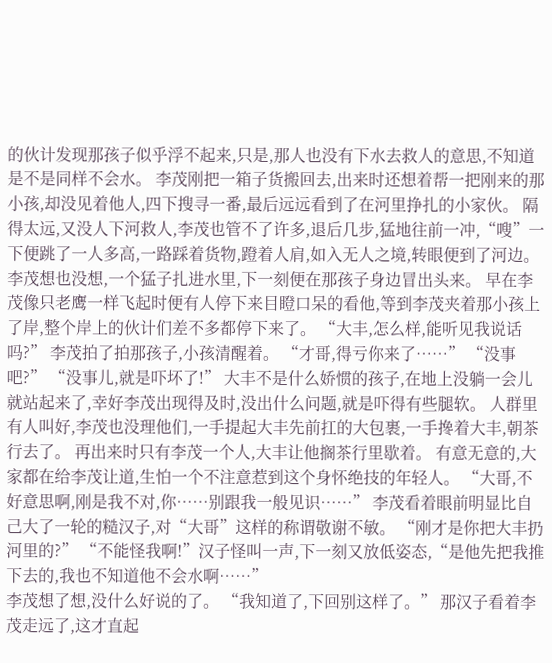的伙计发现那孩子似乎浮不起来,只是,那人也没有下水去救人的意思,不知道是不是同样不会水。 李茂刚把一箱子货搬回去,出来时还想着帮一把刚来的那小孩,却没见着他人,四下搜寻一番,最后远远看到了在河里挣扎的小家伙。 隔得太远,又没人下河救人,李茂也管不了许多,退后几步,猛地往前一冲,“嗖”一下便跳了一人多高,一路踩着货物,蹬着人肩,如入无人之境,转眼便到了河边。李茂想也没想,一个猛子扎进水里,下一刻便在那孩子身边冒出头来。 早在李茂像只老鹰一样飞起时便有人停下来目瞪口呆的看他,等到李茂夹着那小孩上了岸,整个岸上的伙计们差不多都停下来了。 “大丰,怎么样,能听见我说话吗?” 李茂拍了拍那孩子,小孩清醒着。 “才哥,得亏你来了……” “没事吧?” “没事儿,就是吓坏了!” 大丰不是什么娇惯的孩子,在地上没躺一会儿就站起来了,幸好李茂出现得及时,没出什么问题,就是吓得有些腿软。 人群里有人叫好,李茂也没理他们,一手提起大丰先前扛的大包裹,一手搀着大丰,朝茶行去了。 再出来时只有李茂一个人,大丰让他搁茶行里歇着。 有意无意的,大家都在给李茂让道,生怕一个不注意惹到这个身怀绝技的年轻人。 “大哥,不好意思啊,刚是我不对,你……别跟我一般见识……” 李茂看着眼前明显比自己大了一轮的糙汉子,对“大哥”这样的称谓敬谢不敏。 “刚才是你把大丰扔河里的?” “不能怪我啊!”汉子怪叫一声,下一刻又放低姿态,“是他先把我推下去的,我也不知道他不会水啊……”
李茂想了想,没什么好说的了。 “我知道了,下回别这样了。” 那汉子看着李茂走远了,这才直起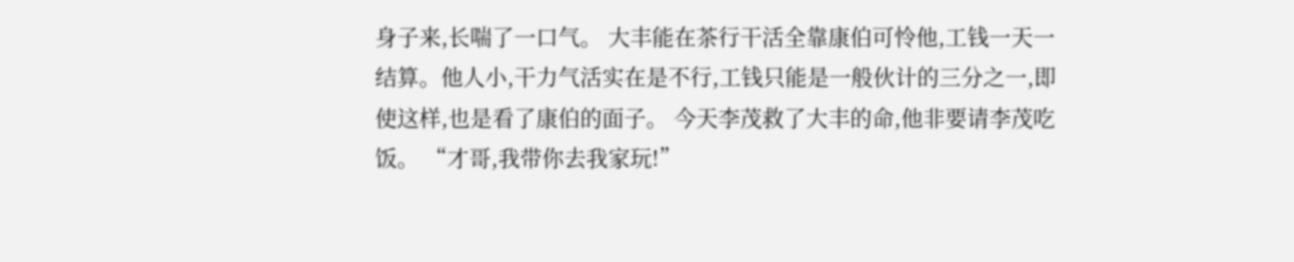身子来,长喘了一口气。 大丰能在茶行干活全靠康伯可怜他,工钱一天一结算。他人小,干力气活实在是不行,工钱只能是一般伙计的三分之一,即使这样,也是看了康伯的面子。 今天李茂救了大丰的命,他非要请李茂吃饭。 “才哥,我带你去我家玩!”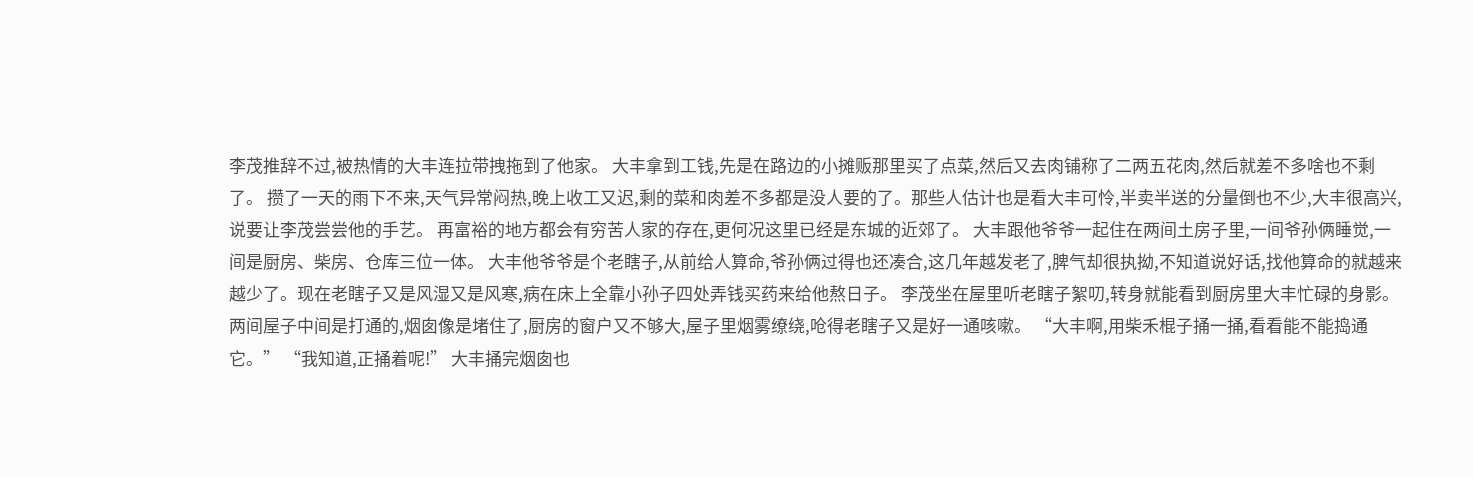李茂推辞不过,被热情的大丰连拉带拽拖到了他家。 大丰拿到工钱,先是在路边的小摊贩那里买了点菜,然后又去肉铺称了二两五花肉,然后就差不多啥也不剩了。 攒了一天的雨下不来,天气异常闷热,晚上收工又迟,剩的菜和肉差不多都是没人要的了。那些人估计也是看大丰可怜,半卖半送的分量倒也不少,大丰很高兴,说要让李茂尝尝他的手艺。 再富裕的地方都会有穷苦人家的存在,更何况这里已经是东城的近郊了。 大丰跟他爷爷一起住在两间土房子里,一间爷孙俩睡觉,一间是厨房、柴房、仓库三位一体。 大丰他爷爷是个老瞎子,从前给人算命,爷孙俩过得也还凑合,这几年越发老了,脾气却很执拗,不知道说好话,找他算命的就越来越少了。现在老瞎子又是风湿又是风寒,病在床上全靠小孙子四处弄钱买药来给他熬日子。 李茂坐在屋里听老瞎子絮叨,转身就能看到厨房里大丰忙碌的身影。 两间屋子中间是打通的,烟囱像是堵住了,厨房的窗户又不够大,屋子里烟雾缭绕,呛得老瞎子又是好一通咳嗽。 “大丰啊,用柴禾棍子捅一捅,看看能不能捣通它。” “我知道,正捅着呢!” 大丰捅完烟囱也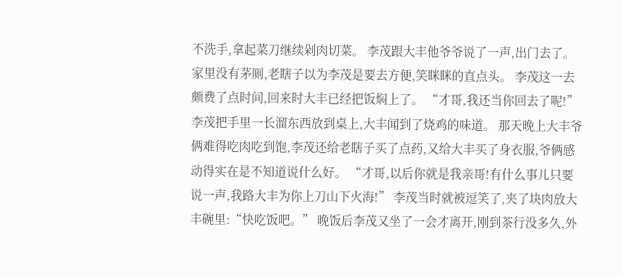不洗手,拿起菜刀继续剁肉切菜。 李茂跟大丰他爷爷说了一声,出门去了。 家里没有茅厕,老瞎子以为李茂是要去方便,笑眯眯的直点头。 李茂这一去颇费了点时间,回来时大丰已经把饭焖上了。 “才哥,我还当你回去了呢!” 李茂把手里一长溜东西放到桌上,大丰闻到了烧鸡的味道。 那天晚上大丰爷俩难得吃肉吃到饱,李茂还给老瞎子买了点药,又给大丰买了身衣服,爷俩感动得实在是不知道说什么好。 “才哥,以后你就是我亲哥!有什么事儿只要说一声,我路大丰为你上刀山下火海!” 李茂当时就被逗笑了,夹了块肉放大丰碗里:“快吃饭吧。” 晚饭后李茂又坐了一会才离开,刚到茶行没多久,外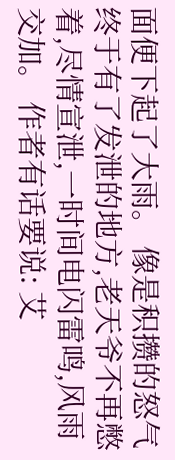面便下起了大雨。 像是积攒的怒气终于有了发泄的地方,老天爷不再憋着,尽情宣泄,一时间电闪雷鸣,风雨交加。 作者有话要说: 艾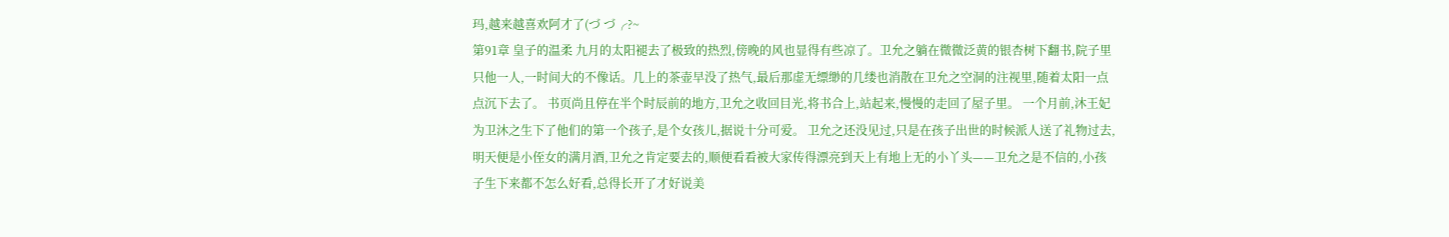玛,越来越喜欢阿才了(づ づ╭?~
第91章 皇子的温柔 九月的太阳褪去了极致的热烈,傍晚的风也显得有些凉了。卫允之躺在微微泛黄的银杏树下翻书,院子里只他一人,一时间大的不像话。几上的茶壶早没了热气,最后那虚无缥缈的几缕也消散在卫允之空洞的注视里,随着太阳一点点沉下去了。 书页尚且停在半个时辰前的地方,卫允之收回目光,将书合上,站起来,慢慢的走回了屋子里。 一个月前,沐王妃为卫沐之生下了他们的第一个孩子,是个女孩儿,据说十分可爱。 卫允之还没见过,只是在孩子出世的时候派人送了礼物过去,明天便是小侄女的满月酒,卫允之肯定要去的,顺便看看被大家传得漂亮到天上有地上无的小丫头——卫允之是不信的,小孩子生下来都不怎么好看,总得长开了才好说美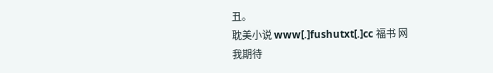丑。
耽美小说 www[.]fushutxt[.]cc 福书 网
我期待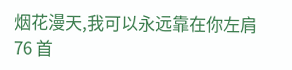烟花漫天,我可以永远靠在你左肩
76 首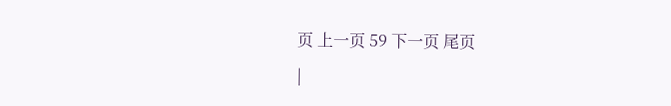页 上一页 59 下一页 尾页
|